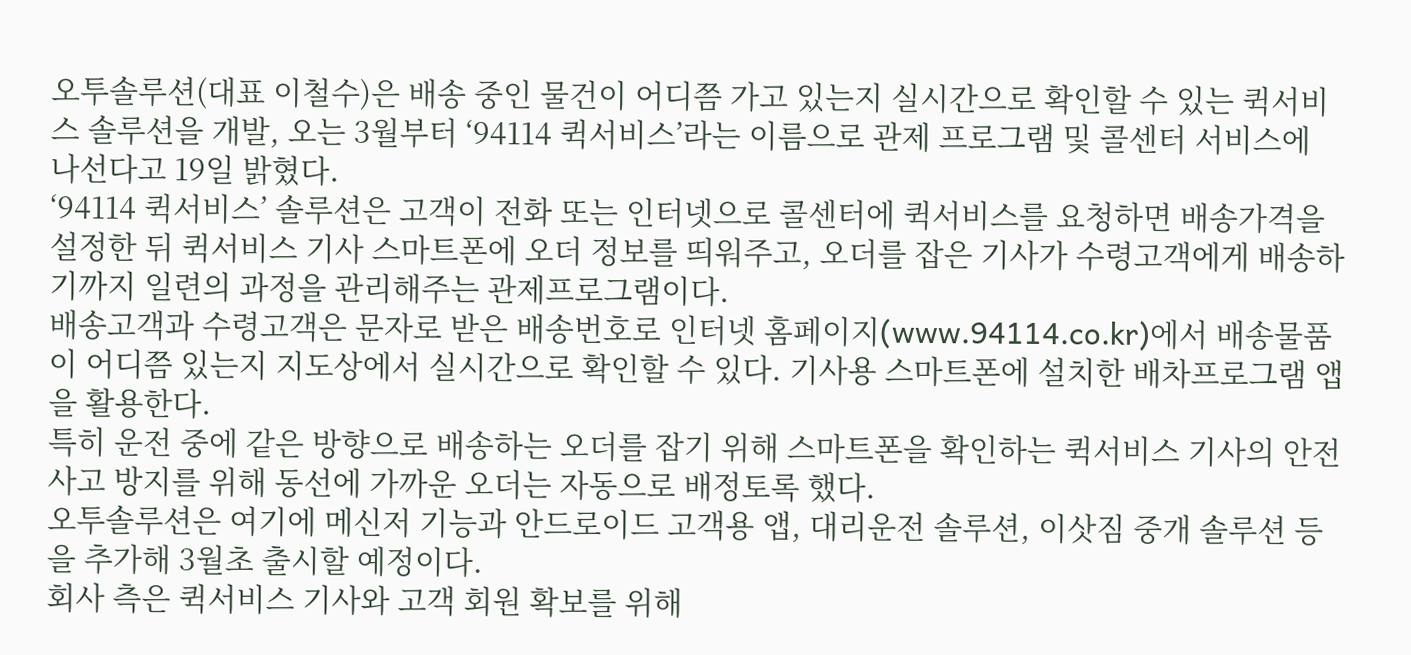오투솔루션(대표 이철수)은 배송 중인 물건이 어디쯤 가고 있는지 실시간으로 확인할 수 있는 퀵서비스 솔루션을 개발, 오는 3월부터 ‘94114 퀵서비스’라는 이름으로 관제 프로그램 및 콜센터 서비스에 나선다고 19일 밝혔다.
‘94114 퀵서비스’ 솔루션은 고객이 전화 또는 인터넷으로 콜센터에 퀵서비스를 요청하면 배송가격을 설정한 뒤 퀵서비스 기사 스마트폰에 오더 정보를 띄워주고, 오더를 잡은 기사가 수령고객에게 배송하기까지 일련의 과정을 관리해주는 관제프로그램이다.
배송고객과 수령고객은 문자로 받은 배송번호로 인터넷 홈페이지(www.94114.co.kr)에서 배송물품이 어디쯤 있는지 지도상에서 실시간으로 확인할 수 있다. 기사용 스마트폰에 설치한 배차프로그램 앱을 활용한다.
특히 운전 중에 같은 방향으로 배송하는 오더를 잡기 위해 스마트폰을 확인하는 퀵서비스 기사의 안전사고 방지를 위해 동선에 가까운 오더는 자동으로 배정토록 했다.
오투솔루션은 여기에 메신저 기능과 안드로이드 고객용 앱, 대리운전 솔루션, 이삿짐 중개 솔루션 등을 추가해 3월초 출시할 예정이다.
회사 측은 퀵서비스 기사와 고객 회원 확보를 위해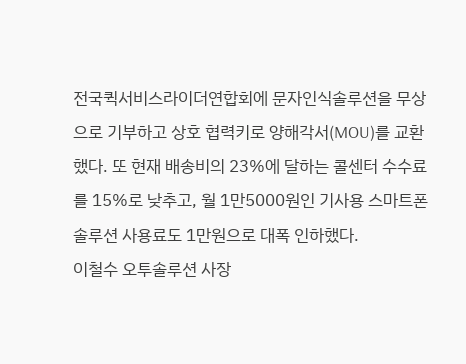전국퀵서비스라이더연합회에 문자인식솔루션을 무상으로 기부하고 상호 협력키로 양해각서(MOU)를 교환했다. 또 현재 배송비의 23%에 달하는 콜센터 수수료를 15%로 낮추고, 월 1만5000원인 기사용 스마트폰 솔루션 사용료도 1만원으로 대폭 인하했다.
이철수 오투솔루션 사장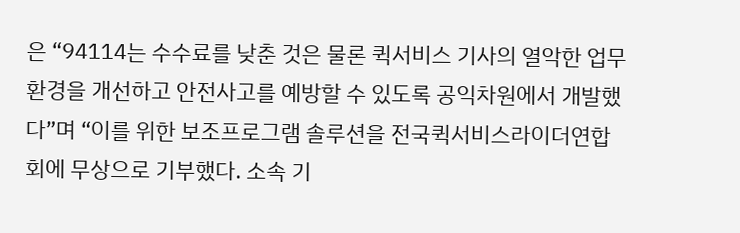은 “94114는 수수료를 낮춘 것은 물론 퀵서비스 기사의 열악한 업무환경을 개선하고 안전사고를 예방할 수 있도록 공익차원에서 개발했다”며 “이를 위한 보조프로그램 솔루션을 전국퀵서비스라이더연합회에 무상으로 기부했다. 소속 기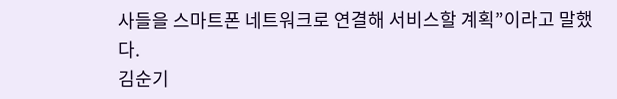사들을 스마트폰 네트워크로 연결해 서비스할 계획”이라고 말했다.
김순기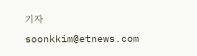기자 soonkkim@etnews.com